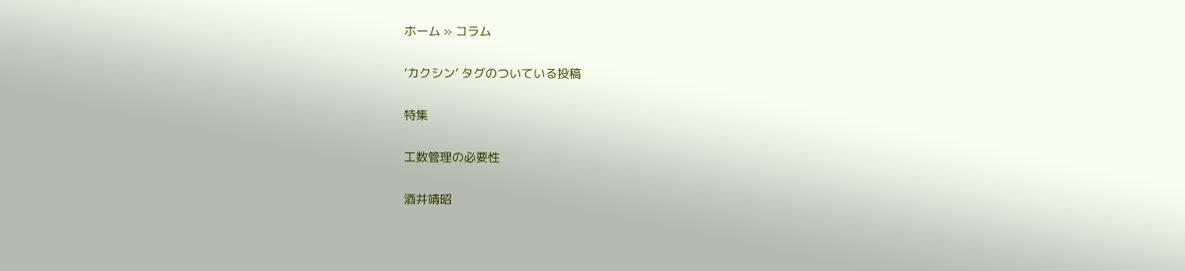ホーム » コラム

‘カクシン’ タグのついている投稿

特集

工数管理の必要性

酒井靖昭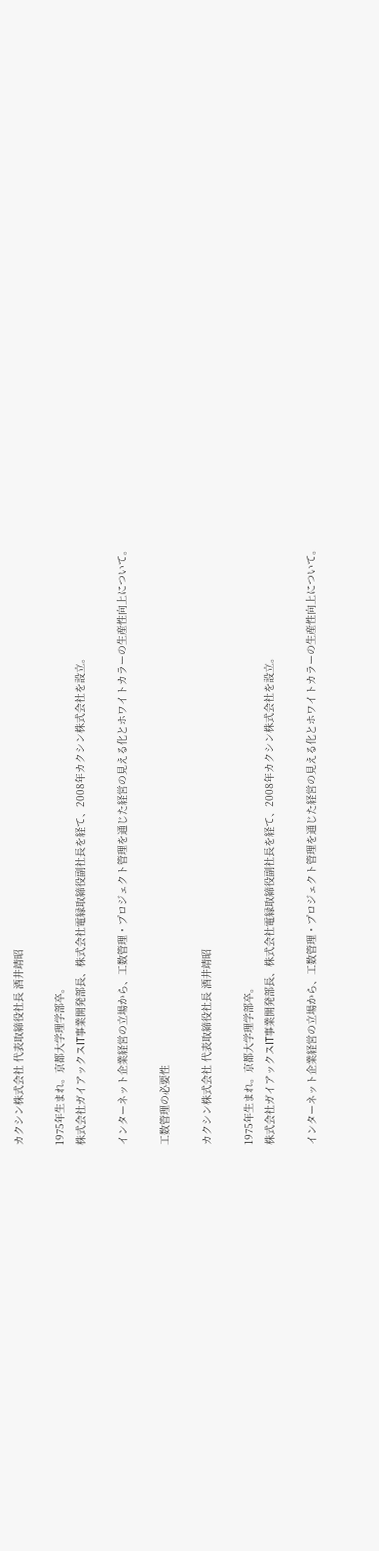カクシン株式会社 代表取締役社長 酒井靖昭

1975年生まれ。京都大学理学部卒。
株式会社ガイアックスIT事業開発部長、株式会社電縁取締役副社長を経て、2008年カクシン株式会社を設立。

インターネット企業経営の立場から、工数管理・プロジェクト管理を通じた経営の見える化とホワイトカラーの生産性向上について。

工数管理の必要性

カクシン株式会社 代表取締役社長 酒井靖昭

1975年生まれ。京都大学理学部卒。
株式会社ガイアックスIT事業開発部長、株式会社電縁取締役副社長を経て、2008年カクシン株式会社を設立。

インターネット企業経営の立場から、工数管理・プロジェクト管理を通じた経営の見える化とホワイトカラーの生産性向上について。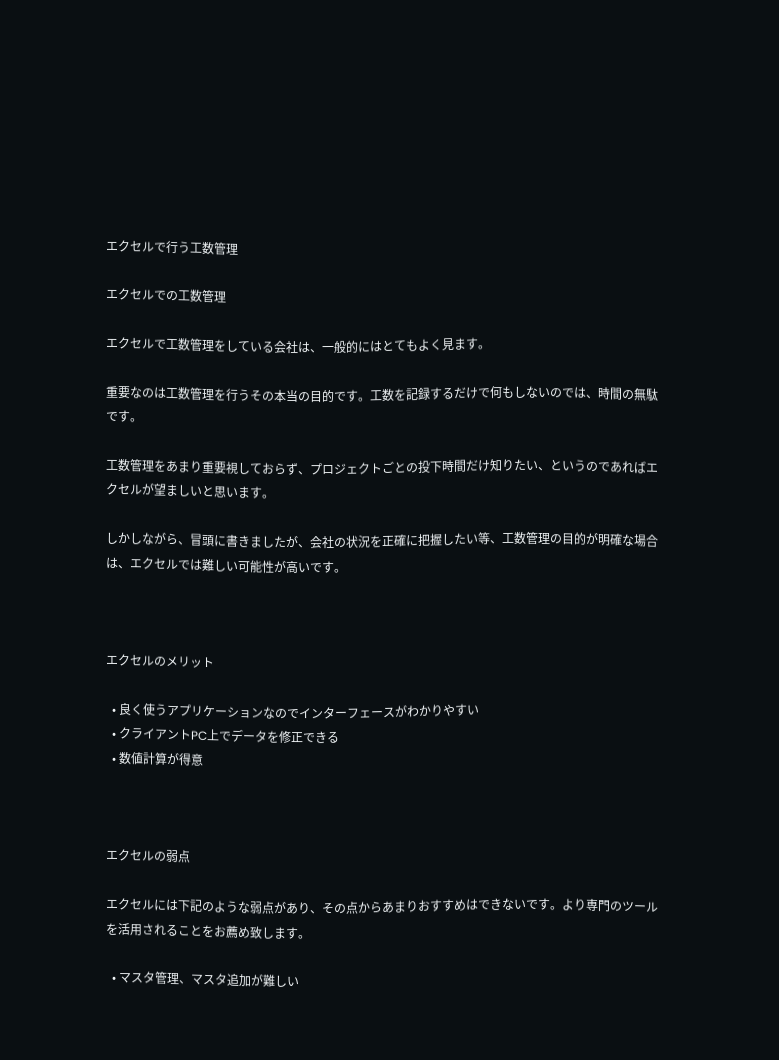エクセルで行う工数管理

エクセルでの工数管理

エクセルで工数管理をしている会社は、一般的にはとてもよく見ます。

重要なのは工数管理を行うその本当の目的です。工数を記録するだけで何もしないのでは、時間の無駄です。

工数管理をあまり重要視しておらず、プロジェクトごとの投下時間だけ知りたい、というのであればエクセルが望ましいと思います。

しかしながら、冒頭に書きましたが、会社の状況を正確に把握したい等、工数管理の目的が明確な場合は、エクセルでは難しい可能性が高いです。



エクセルのメリット

  • 良く使うアプリケーションなのでインターフェースがわかりやすい
  • クライアントPC上でデータを修正できる
  • 数値計算が得意



エクセルの弱点

エクセルには下記のような弱点があり、その点からあまりおすすめはできないです。より専門のツールを活用されることをお薦め致します。

  • マスタ管理、マスタ追加が難しい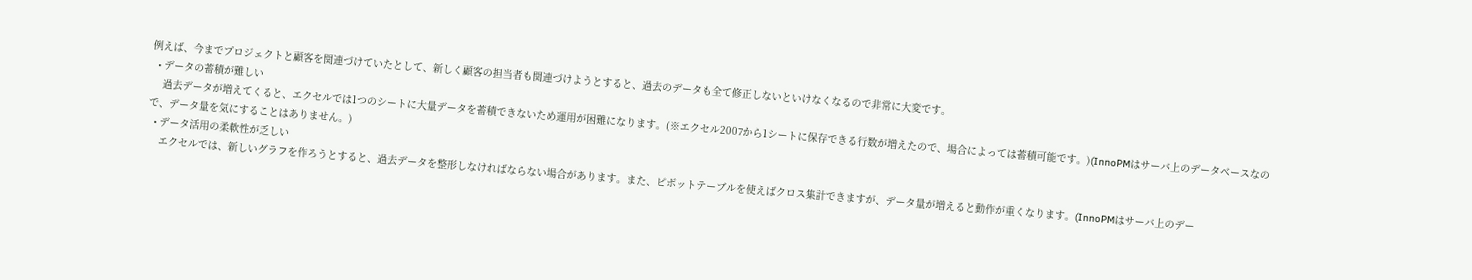例えば、今までプロジェクトと顧客を関連づけていたとして、新しく顧客の担当者も関連づけようとすると、過去のデータも全て修正しないといけなくなるので非常に大変です。
  • データの蓄積が難しい
    過去データが増えてくると、エクセルでは1つのシートに大量データを蓄積できないため運用が困難になります。(※エクセル2007から1シートに保存できる行数が増えたので、場合によっては蓄積可能です。)(InnoPMはサーバ上のデータベースなので、データ量を気にすることはありません。)
  • データ活用の柔軟性が乏しい
    エクセルでは、新しいグラフを作ろうとすると、過去データを整形しなければならない場合があります。また、ピボットテーブルを使えばクロス集計できますが、データ量が増えると動作が重くなります。(InnoPMはサーバ上のデー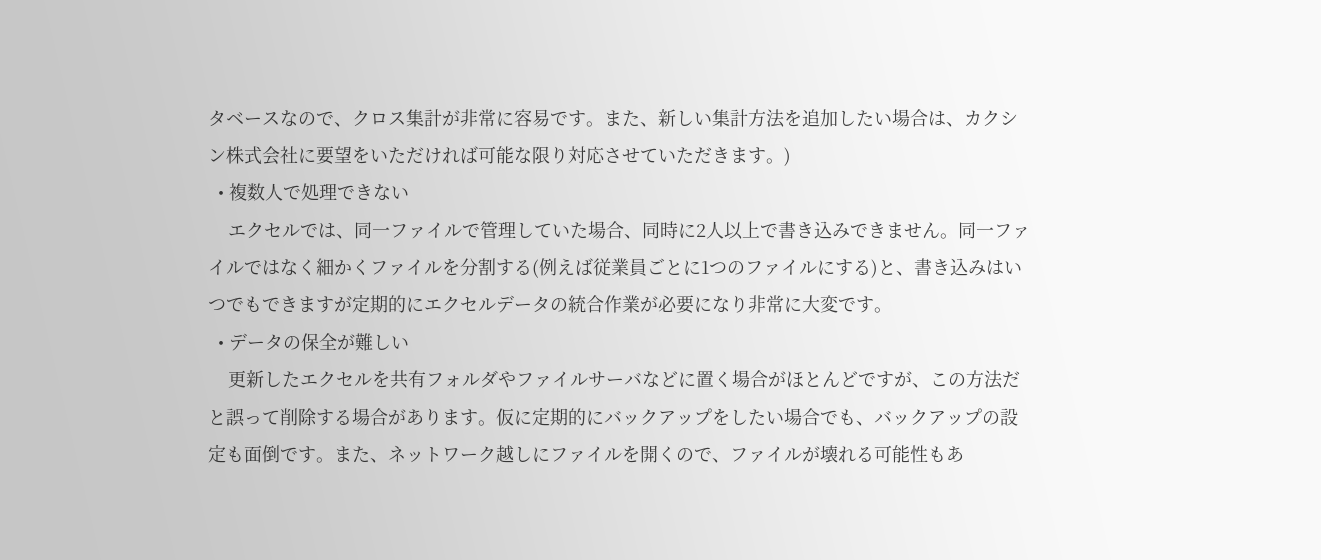タベースなので、クロス集計が非常に容易です。また、新しい集計方法を追加したい場合は、カクシン株式会社に要望をいただければ可能な限り対応させていただきます。)
  • 複数人で処理できない
    エクセルでは、同一ファイルで管理していた場合、同時に2人以上で書き込みできません。同一ファイルではなく細かくファイルを分割する(例えば従業員ごとに1つのファイルにする)と、書き込みはいつでもできますが定期的にエクセルデータの統合作業が必要になり非常に大変です。
  • データの保全が難しい
    更新したエクセルを共有フォルダやファイルサーバなどに置く場合がほとんどですが、この方法だと誤って削除する場合があります。仮に定期的にバックアップをしたい場合でも、バックアップの設定も面倒です。また、ネットワーク越しにファイルを開くので、ファイルが壊れる可能性もあ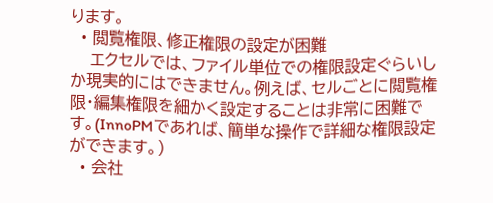ります。
  • 閲覧権限、修正権限の設定が困難
    エクセルでは、ファイル単位での権限設定ぐらいしか現実的にはできません。例えば、セルごとに閲覧権限・編集権限を細かく設定することは非常に困難です。(InnoPMであれば、簡単な操作で詳細な権限設定ができます。)
  • 会社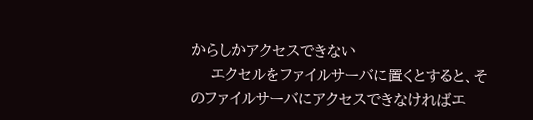からしかアクセスできない
    エクセルをファイルサーバに置くとすると、そのファイルサーバにアクセスできなければエ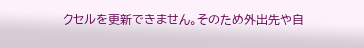クセルを更新できません。そのため外出先や自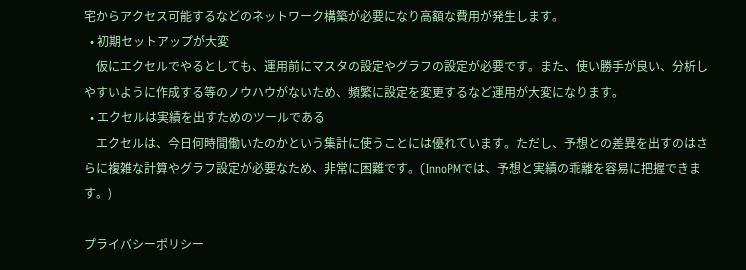宅からアクセス可能するなどのネットワーク構築が必要になり高額な費用が発生します。
  • 初期セットアップが大変
    仮にエクセルでやるとしても、運用前にマスタの設定やグラフの設定が必要です。また、使い勝手が良い、分析しやすいように作成する等のノウハウがないため、頻繁に設定を変更するなど運用が大変になります。
  • エクセルは実績を出すためのツールである
    エクセルは、今日何時間働いたのかという集計に使うことには優れています。ただし、予想との差異を出すのはさらに複雑な計算やグラフ設定が必要なため、非常に困難です。(InnoPMでは、予想と実績の乖離を容易に把握できます。)

プライバシーポリシー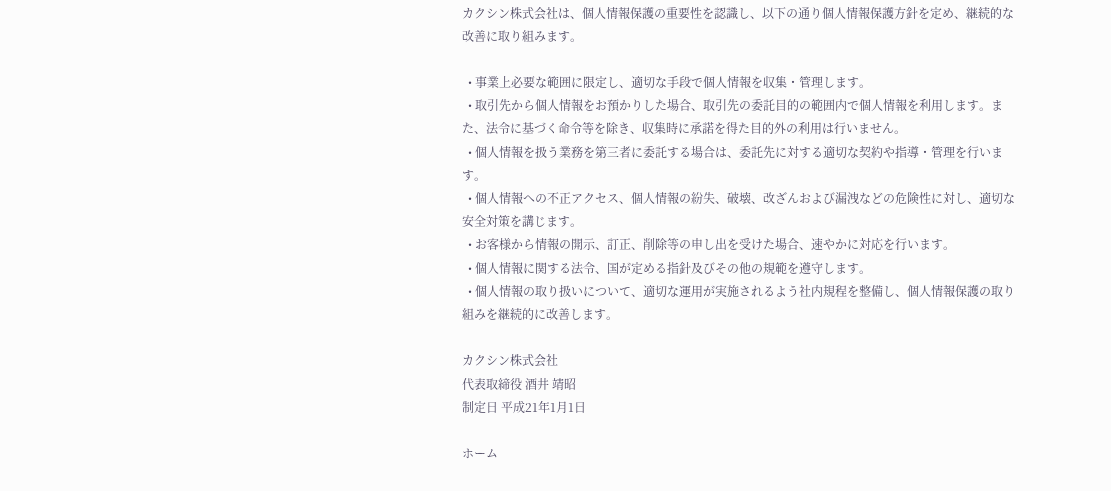カクシン株式会社は、個人情報保護の重要性を認識し、以下の通り個人情報保護方針を定め、継続的な改善に取り組みます。

  • 事業上必要な範囲に限定し、適切な手段で個人情報を収集・管理します。
  • 取引先から個人情報をお預かりした場合、取引先の委託目的の範囲内で個人情報を利用します。また、法令に基づく命令等を除き、収集時に承諾を得た目的外の利用は行いません。
  • 個人情報を扱う業務を第三者に委託する場合は、委託先に対する適切な契約や指導・管理を行います。
  • 個人情報への不正アクセス、個人情報の紛失、破壊、改ざんおよび漏洩などの危険性に対し、適切な安全対策を講じます。
  • お客様から情報の開示、訂正、削除等の申し出を受けた場合、速やかに対応を行います。
  • 個人情報に関する法令、国が定める指針及びその他の規範を遵守します。
  • 個人情報の取り扱いについて、適切な運用が実施されるよう社内規程を整備し、個人情報保護の取り組みを継続的に改善します。

カクシン株式会社
代表取締役 酒井 靖昭
制定日 平成21年1月1日

ホーム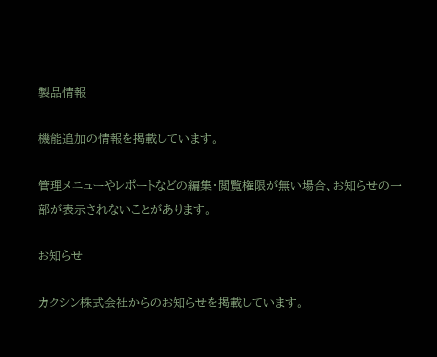製品情報

機能追加の情報を掲載しています。

管理メニューやレポートなどの編集・閲覧権限が無い場合、お知らせの一部が表示されないことがあります。

お知らせ

カクシン株式会社からのお知らせを掲載しています。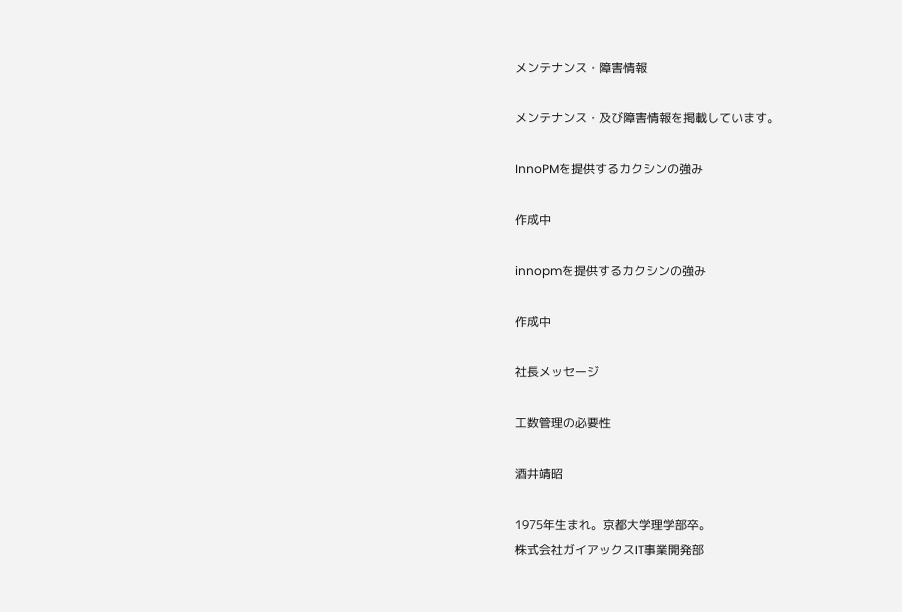メンテナンス・障害情報

メンテナンス・及び障害情報を掲載しています。

InnoPMを提供するカクシンの強み

作成中

innopmを提供するカクシンの強み

作成中

社長メッセージ

工数管理の必要性

酒井靖昭

1975年生まれ。京都大学理学部卒。
株式会社ガイアックスIT事業開発部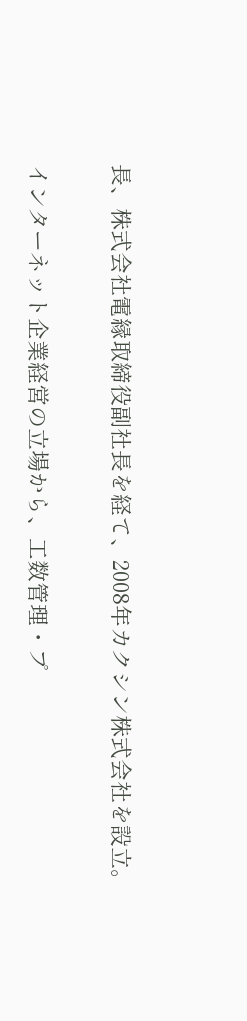長、株式会社電縁取締役副社長を経て、2008年カクシン株式会社を設立。

インターネット企業経営の立場から、工数管理・プ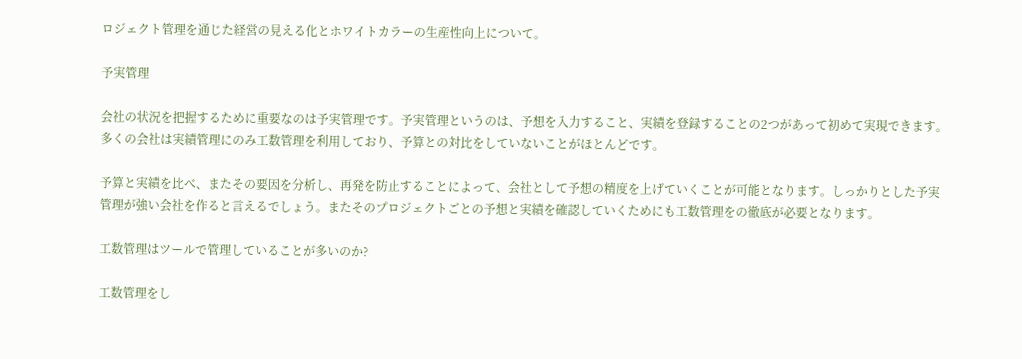ロジェクト管理を通じた経営の見える化とホワイトカラーの生産性向上について。

予実管理

会社の状況を把握するために重要なのは予実管理です。予実管理というのは、予想を入力すること、実績を登録することの2つがあって初めて実現できます。多くの会社は実績管理にのみ工数管理を利用しており、予算との対比をしていないことがほとんどです。

予算と実績を比べ、またその要因を分析し、再発を防止することによって、会社として予想の精度を上げていくことが可能となります。しっかりとした予実管理が強い会社を作ると言えるでしょう。またそのプロジェクトごとの予想と実績を確認していくためにも工数管理をの徹底が必要となります。

工数管理はツールで管理していることが多いのか?

工数管理をし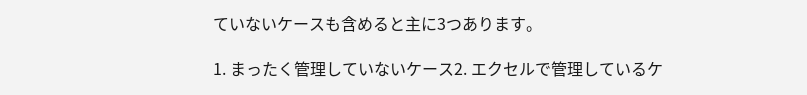ていないケースも含めると主に3つあります。

1. まったく管理していないケース2. エクセルで管理しているケ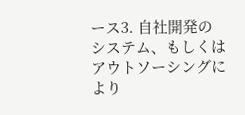ース3. 自社開発のシステム、もしくはアウトソーシングにより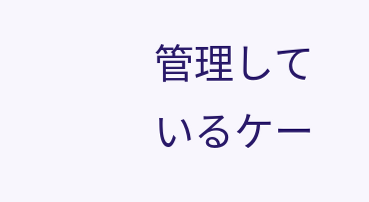管理しているケー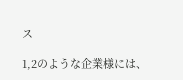ス

1,2のような企業様には、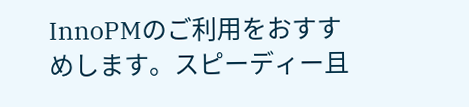InnoPMのご利用をおすすめします。スピーディー且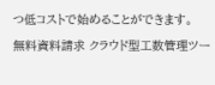つ低コストで始めることができます。

無料資料請求 クラウド型工数管理ツー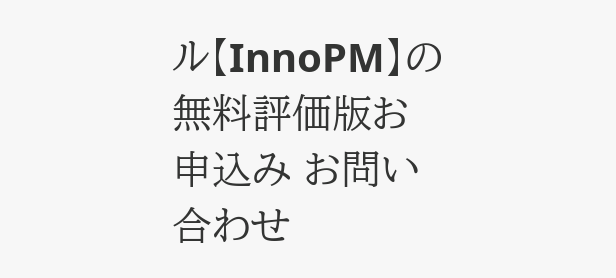ル【InnoPM】の無料評価版お申込み お問い合わせ